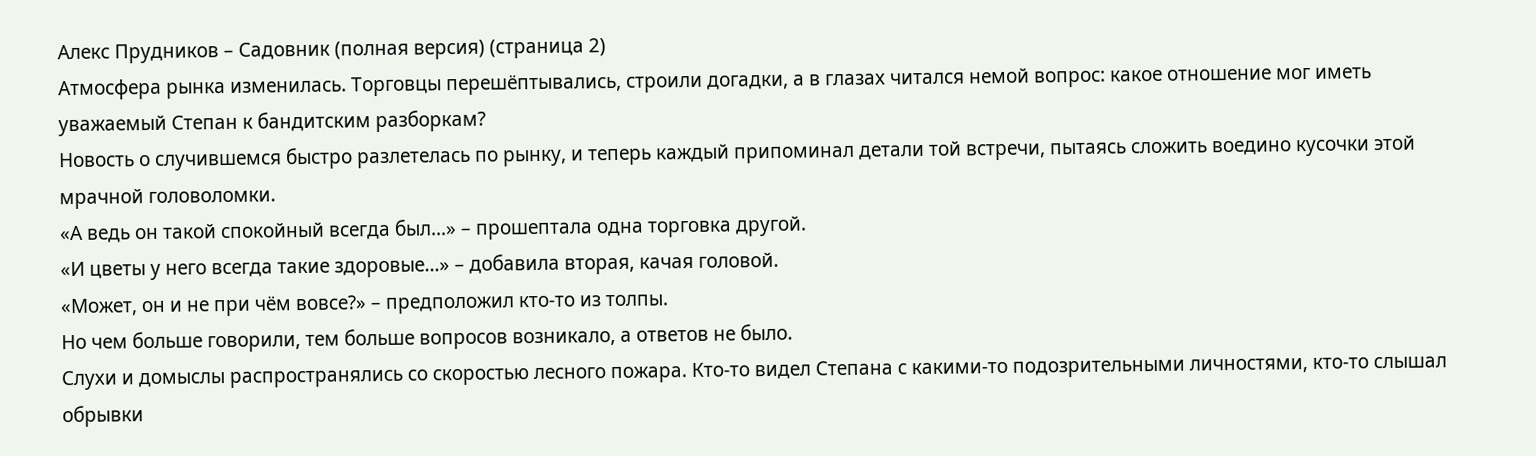Алекс Прудников – Садовник (полная версия) (страница 2)
Атмосфера рынка изменилась. Торговцы перешёптывались, строили догадки, а в глазах читался немой вопрос: какое отношение мог иметь уважаемый Степан к бандитским разборкам?
Новость о случившемся быстро разлетелась по рынку, и теперь каждый припоминал детали той встречи, пытаясь сложить воедино кусочки этой мрачной головоломки.
«А ведь он такой спокойный всегда был…» – прошептала одна торговка другой.
«И цветы у него всегда такие здоровые…» – добавила вторая, качая головой.
«Может, он и не при чём вовсе?» – предположил кто-то из толпы.
Но чем больше говорили, тем больше вопросов возникало, а ответов не было.
Слухи и домыслы распространялись со скоростью лесного пожара. Кто-то видел Степана с какими-то подозрительными личностями, кто-то слышал обрывки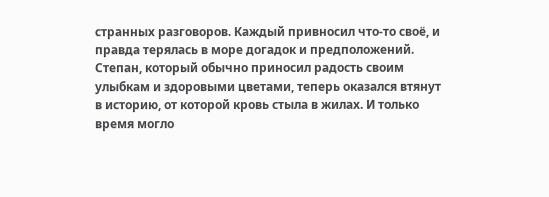странных разговоров. Каждый привносил что-то своё, и правда терялась в море догадок и предположений.
Степан, который обычно приносил радость своим улыбкам и здоровыми цветами, теперь оказался втянут в историю, от которой кровь стыла в жилах. И только время могло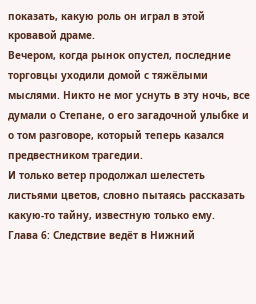показать, какую роль он играл в этой кровавой драме.
Вечером, когда рынок опустел, последние торговцы уходили домой с тяжёлыми мыслями. Никто не мог уснуть в эту ночь, все думали о Степане, о его загадочной улыбке и о том разговоре, который теперь казался предвестником трагедии.
И только ветер продолжал шелестеть листьями цветов, словно пытаясь рассказать какую-то тайну, известную только ему.
Глава 6: Следствие ведёт в Нижний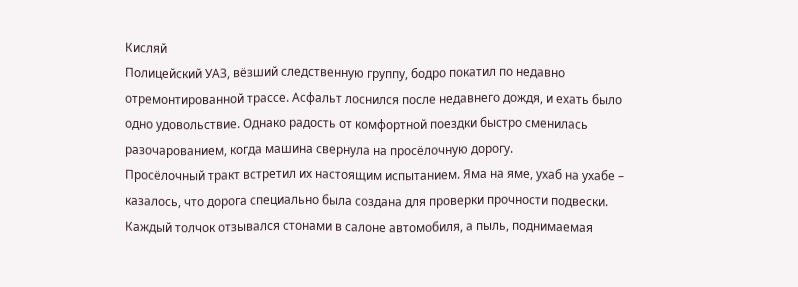Кисляй
Полицейский УАЗ, вёзший следственную группу, бодро покатил по недавно отремонтированной трассе. Асфальт лоснился после недавнего дождя, и ехать было одно удовольствие. Однако радость от комфортной поездки быстро сменилась разочарованием, когда машина свернула на просёлочную дорогу.
Просёлочный тракт встретил их настоящим испытанием. Яма на яме, ухаб на ухабе – казалось, что дорога специально была создана для проверки прочности подвески. Каждый толчок отзывался стонами в салоне автомобиля, а пыль, поднимаемая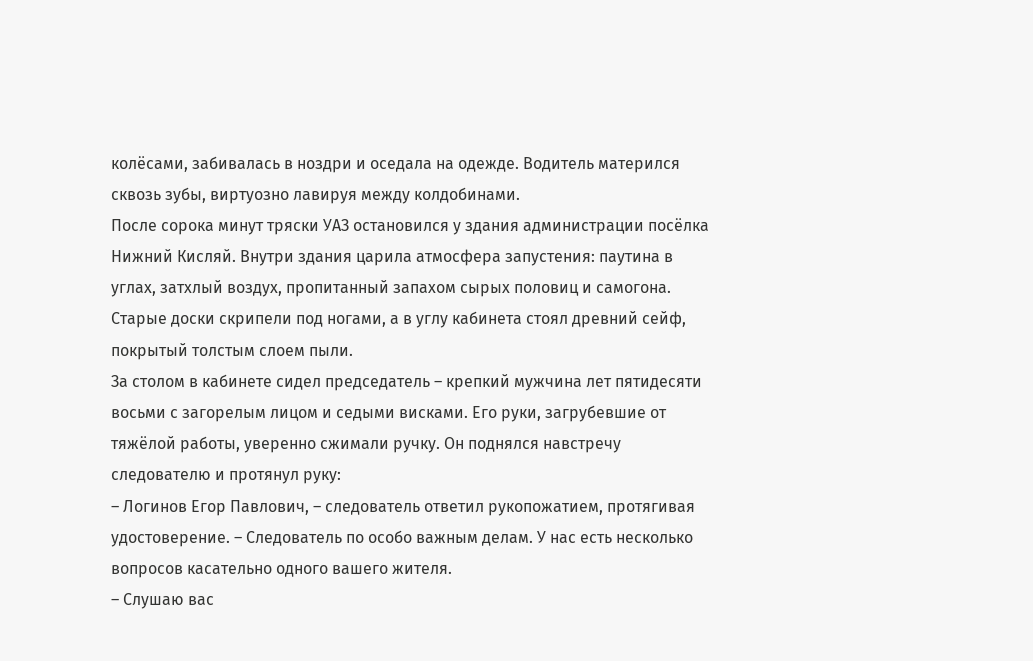колёсами, забивалась в ноздри и оседала на одежде. Водитель матерился сквозь зубы, виртуозно лавируя между колдобинами.
После сорока минут тряски УАЗ остановился у здания администрации посёлка Нижний Кисляй. Внутри здания царила атмосфера запустения: паутина в углах, затхлый воздух, пропитанный запахом сырых половиц и самогона. Старые доски скрипели под ногами, а в углу кабинета стоял древний сейф, покрытый толстым слоем пыли.
За столом в кабинете сидел председатель – крепкий мужчина лет пятидесяти восьми с загорелым лицом и седыми висками. Его руки, загрубевшие от тяжёлой работы, уверенно сжимали ручку. Он поднялся навстречу следователю и протянул руку:
– Логинов Егор Павлович, – следователь ответил рукопожатием, протягивая удостоверение. – Следователь по особо важным делам. У нас есть несколько вопросов касательно одного вашего жителя.
– Слушаю вас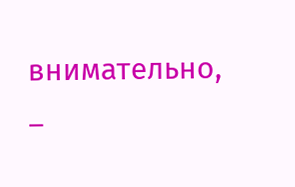внимательно, –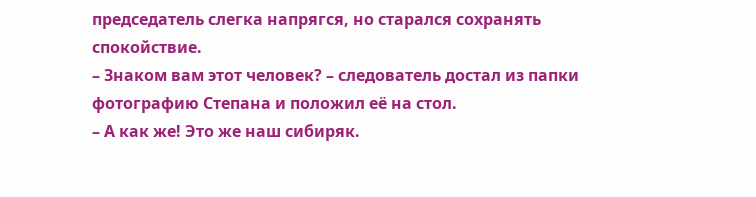председатель слегка напрягся, но старался сохранять спокойствие.
– Знаком вам этот человек? – следователь достал из папки фотографию Степана и положил её на стол.
– А как же! Это же наш сибиряк.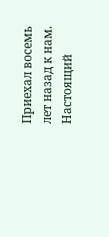Приехал восемь лет назад к нам. Настоящий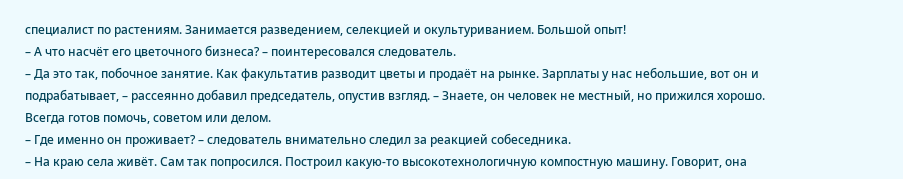специалист по растениям. Занимается разведением, селекцией и окультуриванием. Большой опыт!
– А что насчёт его цветочного бизнеса? – поинтересовался следователь.
– Да это так, побочное занятие. Как факультатив разводит цветы и продаёт на рынке. Зарплаты у нас небольшие, вот он и подрабатывает, – рассеянно добавил председатель, опустив взгляд. – Знаете, он человек не местный, но прижился хорошо. Всегда готов помочь, советом или делом.
– Где именно он проживает? – следователь внимательно следил за реакцией собеседника.
– На краю села живёт. Сам так попросился. Построил какую-то высокотехнологичную компостную машину. Говорит, она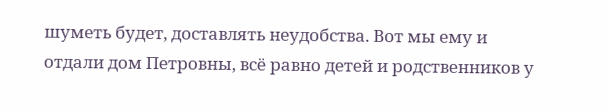шуметь будет, доставлять неудобства. Вот мы ему и отдали дом Петровны, всё равно детей и родственников у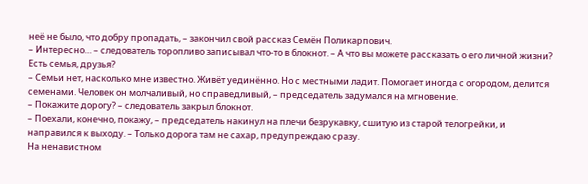неё не было, что добру пропадать, – закончил свой рассказ Семён Поликарпович.
– Интересно… – следователь торопливо записывал что-то в блокнот. – А что вы можете рассказать о его личной жизни? Есть семья, друзья?
– Семьи нет, насколько мне известно. Живёт уединённо. Но с местными ладит. Помогает иногда с огородом, делится семенами. Человек он молчаливый, но справедливый, – председатель задумался на мгновение.
– Покажите дорогу? – следователь закрыл блокнот.
– Поехали, конечно, покажу, – председатель накинул на плечи безрукавку, сшитую из старой телогрейки, и направился к выходу. – Только дорога там не сахар, предупреждаю сразу.
На ненавистном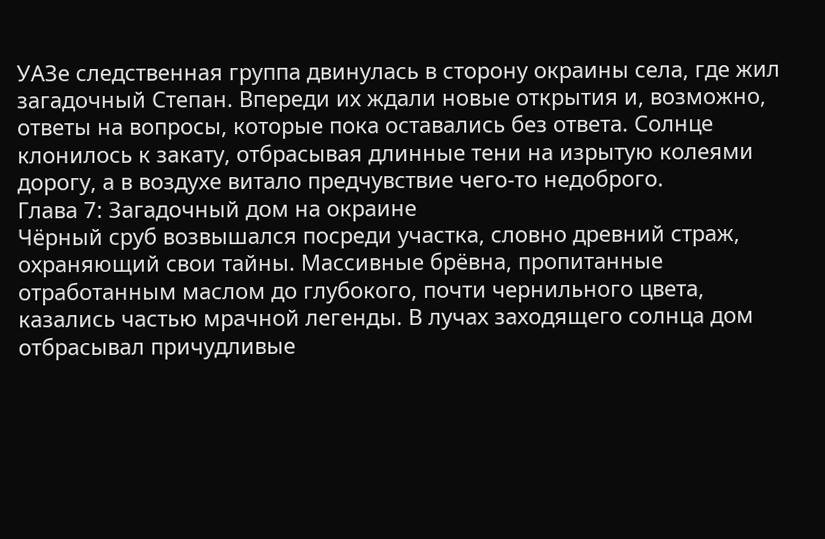УАЗе следственная группа двинулась в сторону окраины села, где жил загадочный Степан. Впереди их ждали новые открытия и, возможно, ответы на вопросы, которые пока оставались без ответа. Солнце клонилось к закату, отбрасывая длинные тени на изрытую колеями дорогу, а в воздухе витало предчувствие чего-то недоброго.
Глава 7: Загадочный дом на окраине
Чёрный сруб возвышался посреди участка, словно древний страж, охраняющий свои тайны. Массивные брёвна, пропитанные отработанным маслом до глубокого, почти чернильного цвета, казались частью мрачной легенды. В лучах заходящего солнца дом отбрасывал причудливые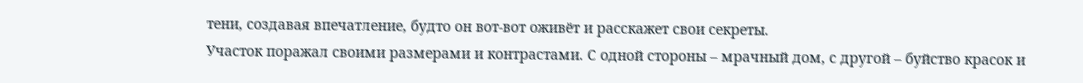тени, создавая впечатление, будто он вот-вот оживёт и расскажет свои секреты.
Участок поражал своими размерами и контрастами. С одной стороны – мрачный дом, с другой – буйство красок и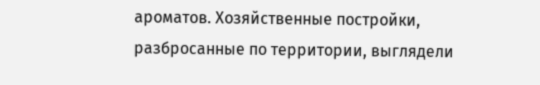ароматов. Хозяйственные постройки, разбросанные по территории, выглядели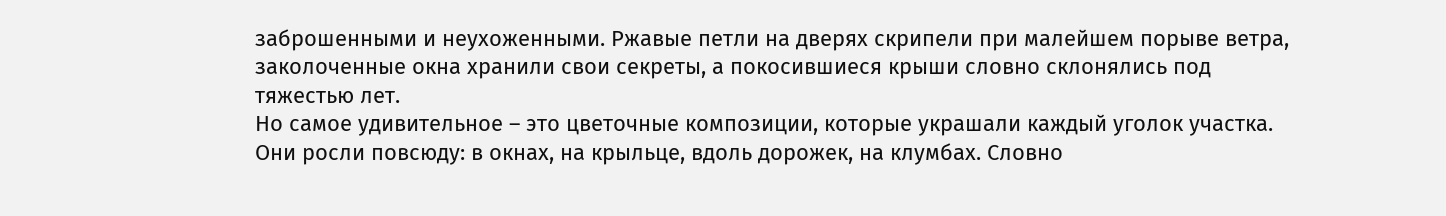заброшенными и неухоженными. Ржавые петли на дверях скрипели при малейшем порыве ветра, заколоченные окна хранили свои секреты, а покосившиеся крыши словно склонялись под тяжестью лет.
Но самое удивительное – это цветочные композиции, которые украшали каждый уголок участка. Они росли повсюду: в окнах, на крыльце, вдоль дорожек, на клумбах. Словно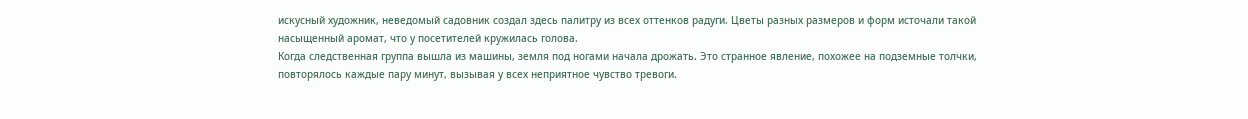искусный художник, неведомый садовник создал здесь палитру из всех оттенков радуги. Цветы разных размеров и форм источали такой насыщенный аромат, что у посетителей кружилась голова.
Когда следственная группа вышла из машины, земля под ногами начала дрожать. Это странное явление, похожее на подземные толчки, повторялось каждые пару минут, вызывая у всех неприятное чувство тревоги.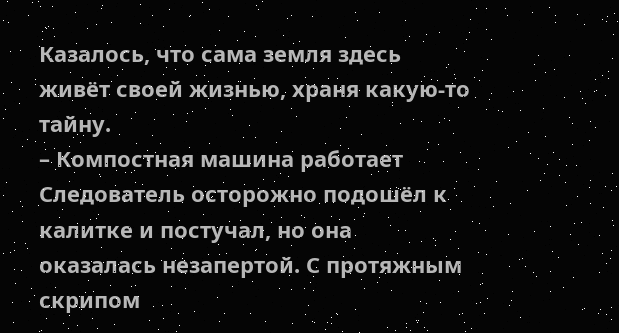Казалось, что сама земля здесь живёт своей жизнью, храня какую-то тайну.
– Компостная машина работает
Следователь осторожно подошёл к калитке и постучал, но она оказалась незапертой. С протяжным скрипом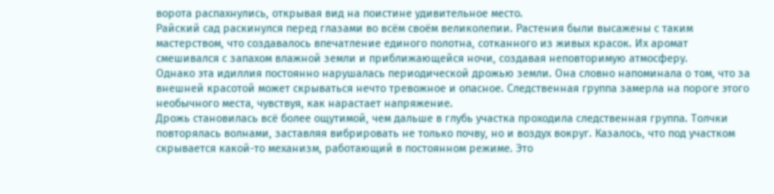ворота распахнулись, открывая вид на поистине удивительное место.
Райский сад раскинулся перед глазами во всём своём великолепии. Растения были высажены с таким мастерством, что создавалось впечатление единого полотна, сотканного из живых красок. Их аромат смешивался с запахом влажной земли и приближающейся ночи, создавая неповторимую атмосферу.
Однако эта идиллия постоянно нарушалась периодической дрожью земли. Она словно напоминала о том, что за внешней красотой может скрываться нечто тревожное и опасное. Следственная группа замерла на пороге этого необычного места, чувствуя, как нарастает напряжение.
Дрожь становилась всё более ощутимой, чем дальше в глубь участка проходила следственная группа. Толчки повторялась волнами, заставляя вибрировать не только почву, но и воздух вокруг. Казалось, что под участком скрывается какой-то механизм, работающий в постоянном режиме. Это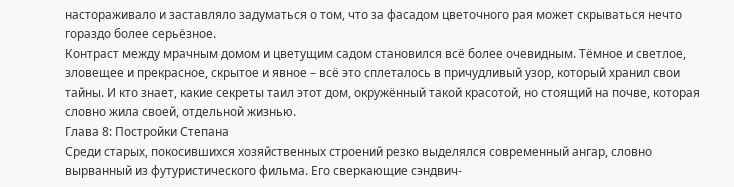настораживало и заставляло задуматься о том, что за фасадом цветочного рая может скрываться нечто гораздо более серьёзное.
Контраст между мрачным домом и цветущим садом становился всё более очевидным. Тёмное и светлое, зловещее и прекрасное, скрытое и явное – всё это сплеталось в причудливый узор, который хранил свои тайны. И кто знает, какие секреты таил этот дом, окружённый такой красотой, но стоящий на почве, которая словно жила своей, отдельной жизнью.
Глава 8: Постройки Степана
Среди старых, покосившихся хозяйственных строений резко выделялся современный ангар, словно вырванный из футуристического фильма. Его сверкающие сэндвич-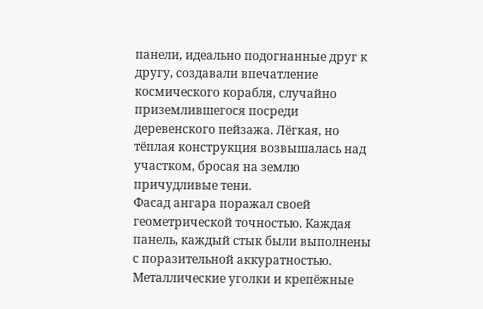панели, идеально подогнанные друг к другу, создавали впечатление космического корабля, случайно приземлившегося посреди деревенского пейзажа. Лёгкая, но тёплая конструкция возвышалась над участком, бросая на землю причудливые тени.
Фасад ангара поражал своей геометрической точностью. Каждая панель, каждый стык были выполнены с поразительной аккуратностью. Металлические уголки и крепёжные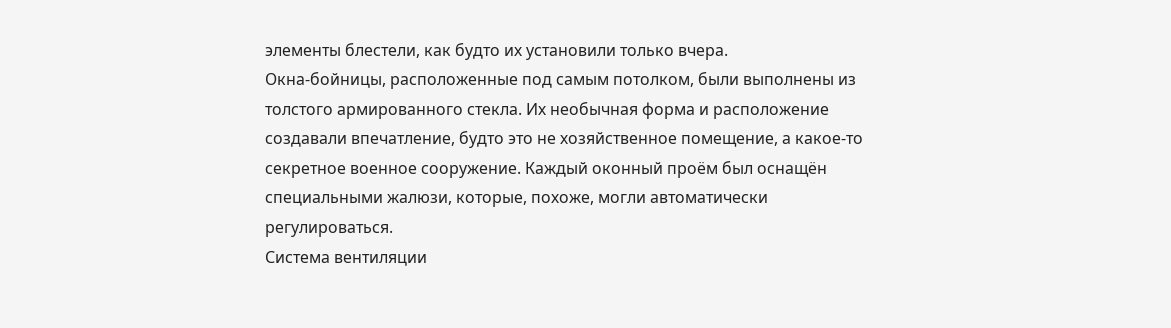элементы блестели, как будто их установили только вчера.
Окна-бойницы, расположенные под самым потолком, были выполнены из толстого армированного стекла. Их необычная форма и расположение создавали впечатление, будто это не хозяйственное помещение, а какое-то секретное военное сооружение. Каждый оконный проём был оснащён специальными жалюзи, которые, похоже, могли автоматически регулироваться.
Система вентиляции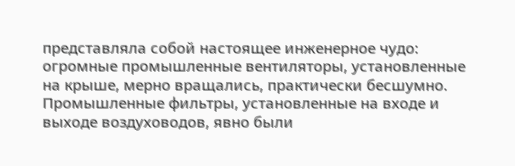представляла собой настоящее инженерное чудо: огромные промышленные вентиляторы, установленные на крыше, мерно вращались, практически бесшумно. Промышленные фильтры, установленные на входе и выходе воздуховодов, явно были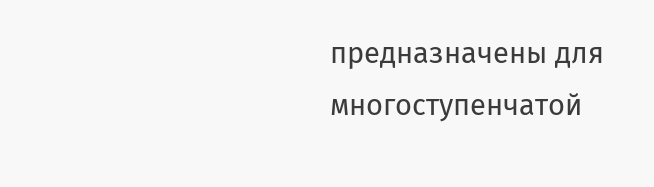предназначены для многоступенчатой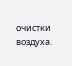очистки воздуха.